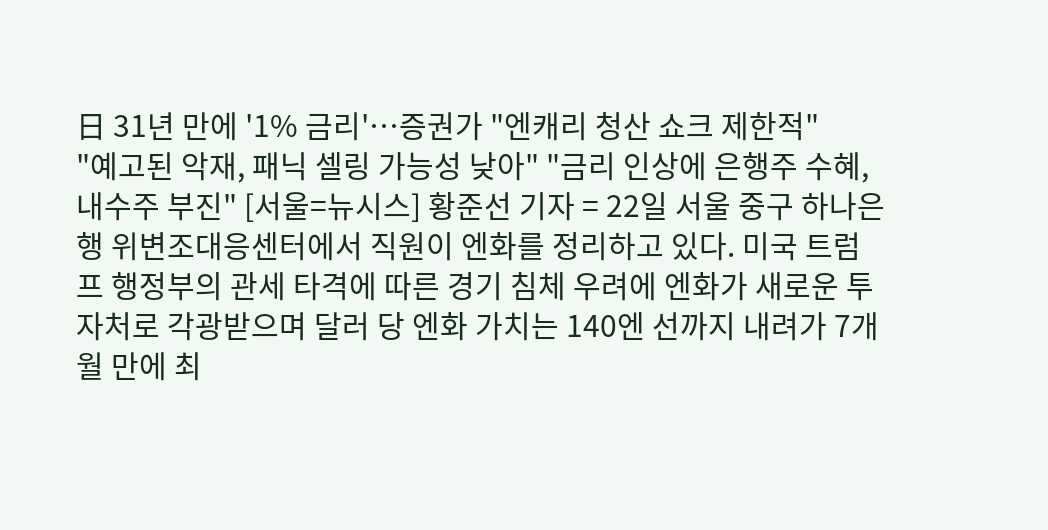日 31년 만에 '1% 금리'…증권가 "엔캐리 청산 쇼크 제한적"
"예고된 악재, 패닉 셀링 가능성 낮아" "금리 인상에 은행주 수혜, 내수주 부진" [서울=뉴시스] 황준선 기자 = 22일 서울 중구 하나은행 위변조대응센터에서 직원이 엔화를 정리하고 있다. 미국 트럼프 행정부의 관세 타격에 따른 경기 침체 우려에 엔화가 새로운 투자처로 각광받으며 달러 당 엔화 가치는 140엔 선까지 내려가 7개월 만에 최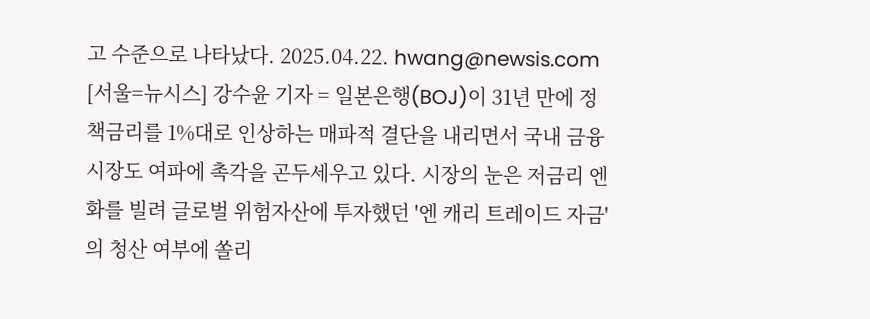고 수준으로 나타났다. 2025.04.22. hwang@newsis.com [서울=뉴시스] 강수윤 기자 = 일본은행(BOJ)이 31년 만에 정책금리를 1%대로 인상하는 매파적 결단을 내리면서 국내 금융시장도 여파에 촉각을 곤두세우고 있다. 시장의 눈은 저금리 엔화를 빌려 글로벌 위험자산에 투자했던 '엔 캐리 트레이드 자금'의 청산 여부에 쏠리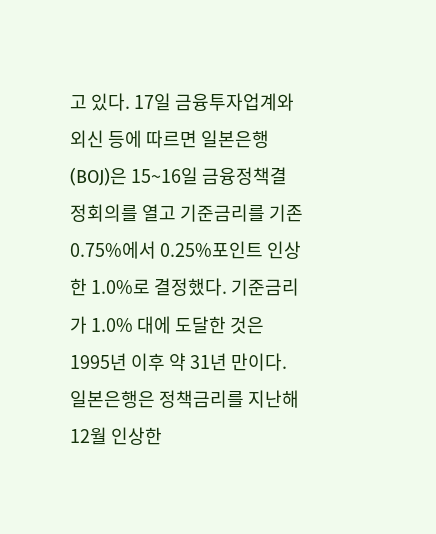고 있다. 17일 금융투자업계와 외신 등에 따르면 일본은행(BOJ)은 15~16일 금융정책결정회의를 열고 기준금리를 기존 0.75%에서 0.25%포인트 인상한 1.0%로 결정했다. 기준금리가 1.0% 대에 도달한 것은 1995년 이후 약 31년 만이다. 일본은행은 정책금리를 지난해 12월 인상한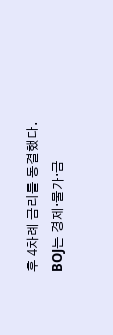후 4차례 금리를 동결했다. BOJ는 경제·물가·금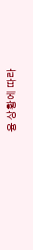융 상황에 따라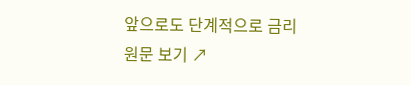앞으로도 단계적으로 금리
원문 보기 ↗